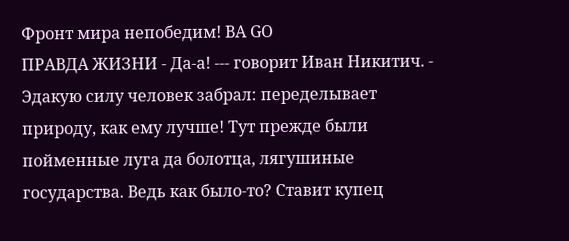Фронт мира непобедим! BА GO
ПРАВДА ЖИЗНИ - Да-а! --- говорит Иван Никитич. - Эдакую силу человек забрал: переделывает природу, как ему лучше! Тут прежде были пойменные луга да болотца, лягушиные государства. Ведь как было-то? Ставит купец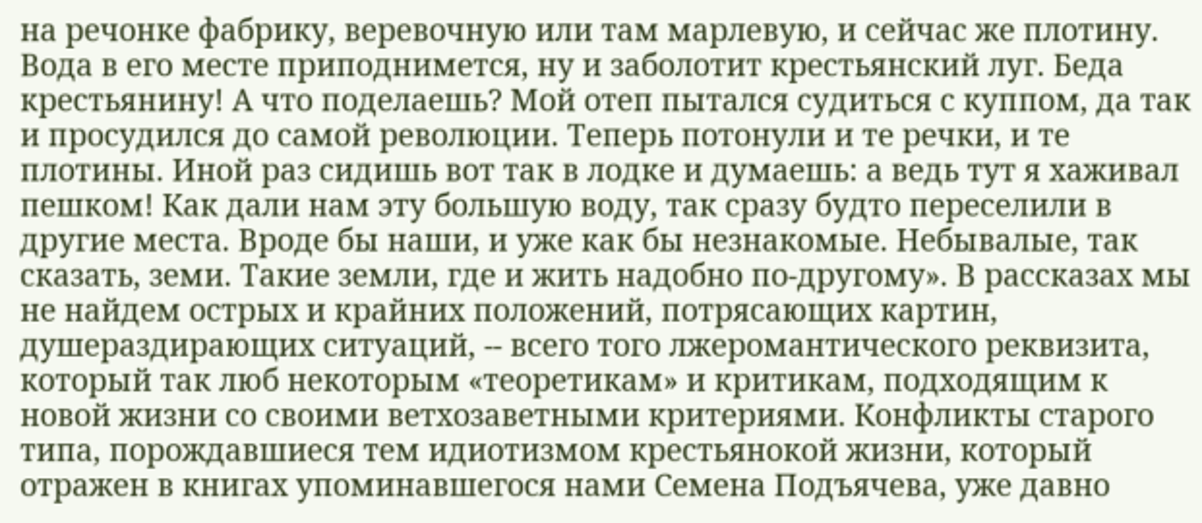на речонке фабрику, веревочную или там марлевую, и сейчас же плотину. Вода в его месте приподнимется, ну и заболотит крестьянский луг. Беда крестьянину! А что поделаешь? Мой отеп пытался судиться с куппом, да так и просудился до самой революции. Теперь потонули и те речки, и те плотины. Иной раз сидишь вот так в лодке и думаешь: а ведь тут я хаживал пешком! Как дали нам эту большую воду, так сразу будто переселили в другие места. Вроде бы наши, и уже как бы незнакомые. Небывалые, так сказать, земи. Такие земли, где и жить надобно по-другому». В рассказах мы не найдем острых и крайних положений, потрясающих картин, душераздирающих ситуаций, -- всего того лжеромантического реквизита, который так люб некоторым «теоретикам» и критикам, подходящим к новой жизни со своими ветхозаветными критериями. Конфликты старого типа, порождавшиеся тем идиотизмом крестьянокой жизни, который отражен в книгах упоминавшегося нами Семена Подъячева, уже давно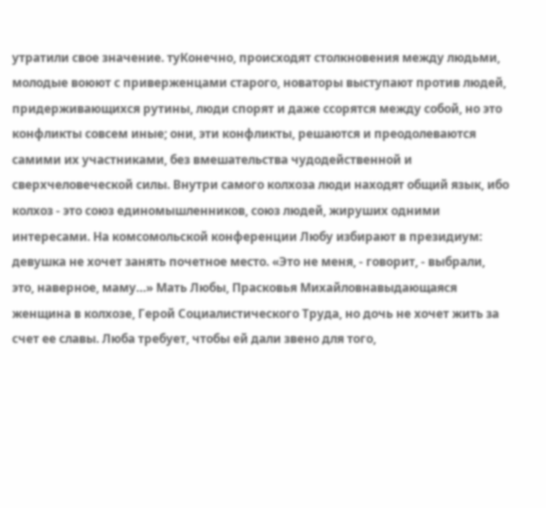утратили свое значение. туКонечно, происходят столкновения между людьми, молодые воюют с приверженцами старого, новаторы выступают против людей, придерживающихся рутины, люди спорят и даже ссорятся между собой, но это конфликты совсем иные; они, эти конфликты, решаются и преодолеваются самими их участниками, без вмешательства чудодейственной и сверхчеловеческой силы. Внутри самого колхоза люди находят общий язык, ибо колхоз - это союз единомышленников, союз людей, жируших одними интересами. На комсомольской конференции Любу избирают в президиум: девушка не хочет занять почетное место. «Это не меня, - говорит, - выбрали, это, наверное, маму…» Мать Любы, Прасковья Михайловнавыдающаяся женщина в колхозе, Герой Социалистического Труда, но дочь не хочет жить за счет ее славы. Люба требует, чтобы ей дали звено для того,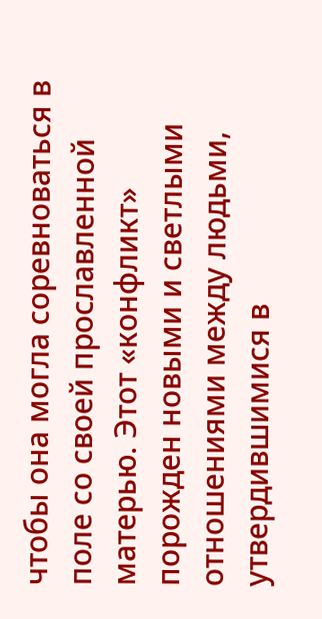чтобы она могла соревноваться в поле со своей прославленной матерью. Этот «конфликт» порожден новыми и светлыми отношениями между людьми, утвердившимися в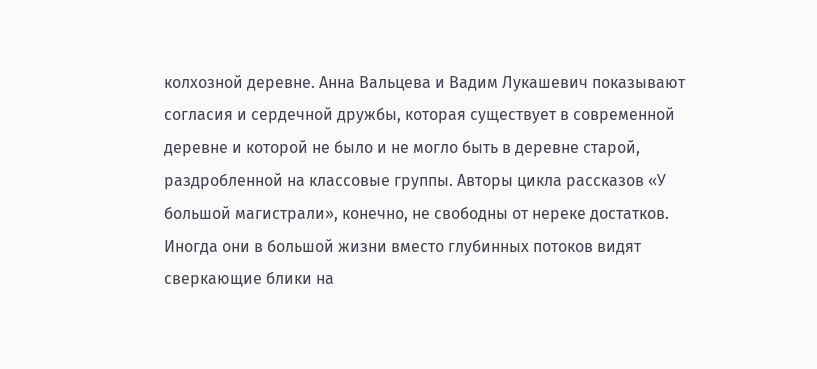колхозной деревне. Анна Вальцева и Вадим Лукашевич показывают согласия и сердечной дружбы, которая существует в современной деревне и которой не было и не могло быть в деревне старой, раздробленной на классовые группы. Авторы цикла рассказов «У большой магистрали», конечно, не свободны от нереке достатков. Иногда они в большой жизни вместо глубинных потоков видят сверкающие блики на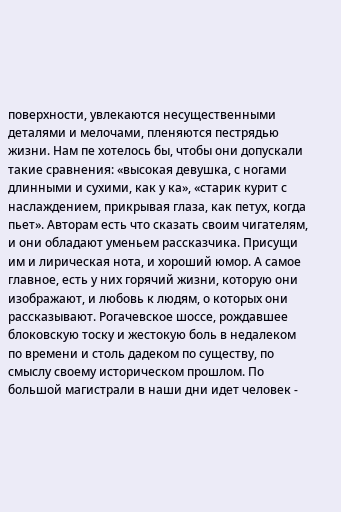поверхности, увлекаются несущественными деталями и мелочами, пленяются пестрядью жизни. Нам пе хотелось бы, чтобы они допускали такие сравнения: «высокая девушка, с ногами длинными и сухими, как у ка», «старик курит с наслаждением, прикрывая глаза, как петух, когда пьет». Авторам есть что сказать своим чигателям, и они обладают уменьем рассказчика. Присущи им и лирическая нота, и хороший юмор. А самое главное, есть у них горячий жизни, которую они изображают, и любовь к людям, о которых они рассказывают. Рогачевское шоссе, рождавшее блоковскую тоску и жестокую боль в недалеком по времени и столь дадеком по существу, по смыслу своему историческом прошлом. По большой магистрали в наши дни идет человек -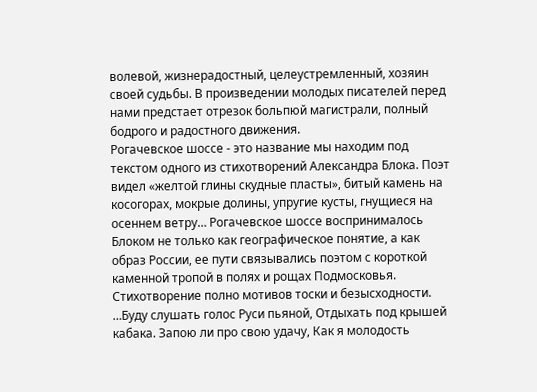волевой, жизнерадостный, целеустремленный, хозяин своей судьбы. В произведении молодых писателей перед нами предстает отрезок больпюй магистрали, полный бодрого и радостного движения.
Рогачевское шоссе - это название мы находим под текстом одного из стихотворений Александра Блока. Поэт видел «желтой глины скудные пласты», битый камень на косогорах, мокрые долины, упругие кусты, гнущиеся на осеннем ветру… Рогачевское шоссе воспринималось Блоком не только как географическое понятие, а как образ России, ее пути связывались поэтом с короткой каменной тропой в полях и рощах Подмосковья. Стихотворение полно мотивов тоски и безысходности. …Буду слушать голос Руси пьяной, Отдыхать под крышей кабака. Запою ли про свою удачу, Как я молодость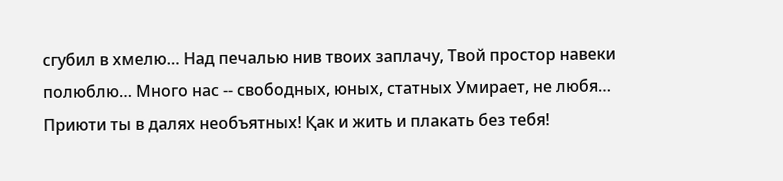сгубил в хмелю… Над печалью нив твоих заплачу, Твой простор навеки полюблю… Много нас -- свободных, юных, статных Умирает, не любя… Приюти ты в далях необъятных! Қак и жить и плакать без тебя!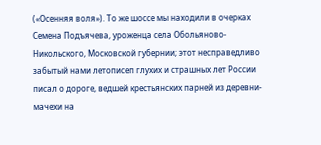(«Осенняя воля»). То же шоссе мы находили в очерках Семена Подъячева, уроженца села Обольяново-Никольского, Московской губернии; этот несправедливо забытый нами летописеп глухих и страшных лет России писал о дороге, ведшей крестьянских парней из деревни-мачехи на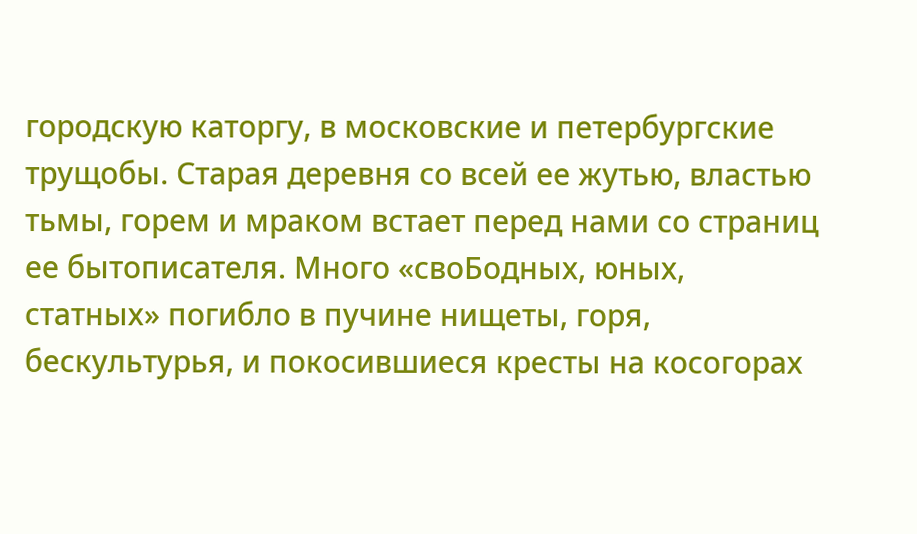городскую каторгу, в московские и петербургские трущобы. Старая деревня со всей ее жутью, властью тьмы, горем и мраком встает перед нами со страниц ее бытописателя. Много «своБодных, юных, статных» погибло в пучине нищеты, горя, бескультурья, и покосившиеся кресты на косогорах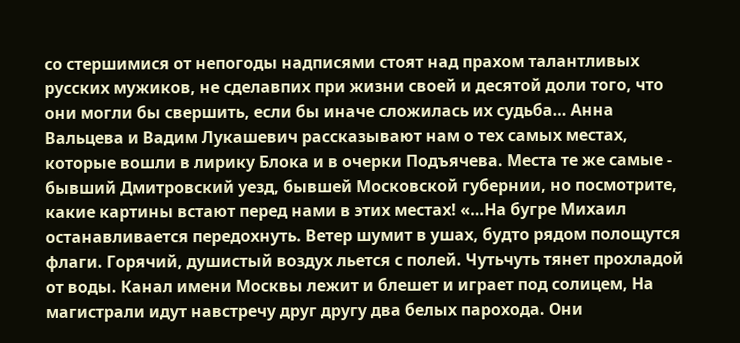со стершимися от непогоды надписями стоят над прахом талантливых русских мужиков, не сделавпих при жизни своей и десятой доли того, что они могли бы свершить, если бы иначе сложилась их судьба… Анна Вальцева и Вадим Лукашевич рассказывают нам о тех самых местах, которые вошли в лирику Блока и в очерки Подъячева. Места те же самые - бывший Дмитровский уезд, бывшей Московской губернии, но посмотрите, какие картины встают перед нами в этих местах! «…На бугре Михаил останавливается передохнуть. Ветер шумит в ушах, будто рядом полощутся флаги. Горячий, душистый воздух льется с полей. Чутьчуть тянет прохладой от воды. Канал имени Москвы лежит и блешет и играет под солицем, На магистрали идут навстречу друг другу два белых парохода. Они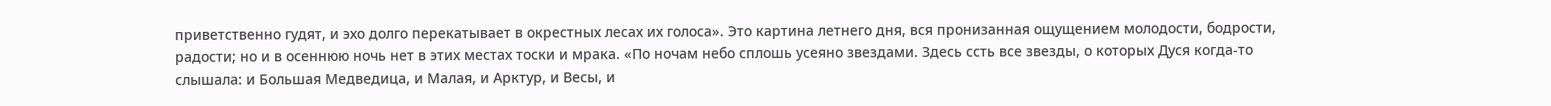приветственно гудят, и эхо долго перекатывает в окрестных лесах их голоса». Это картина летнего дня, вся пронизанная ощущением молодости, бодрости, радости; но и в осеннюю ночь нет в этих местах тоски и мрака. «По ночам небо сплошь усеяно звездами. Здесь ссть все звезды, о которых Дуся когда-то слышала: и Большая Медведица, и Малая, и Арктур, и Весы, и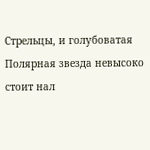Стрельцы, и голубоватая Полярная звезда невысоко стоит нал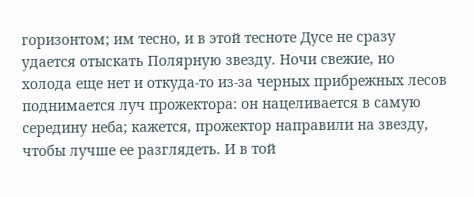горизонтом; им тесно, и в этой тесноте Дусе не сразу удается отыскать Полярную звезду. Ночи свежие, но холода еще нет и откуда-то из-за черных прибрежных лесов поднимается луч прожектора: он нацеливается в самую середину неба; кажется, прожектор направили на звезду, чтобы лучше ее разглядеть. И в той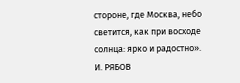стороне, где Москва, небо светится, как при восходе солнца: ярко и радостно».
И. РЯБОВ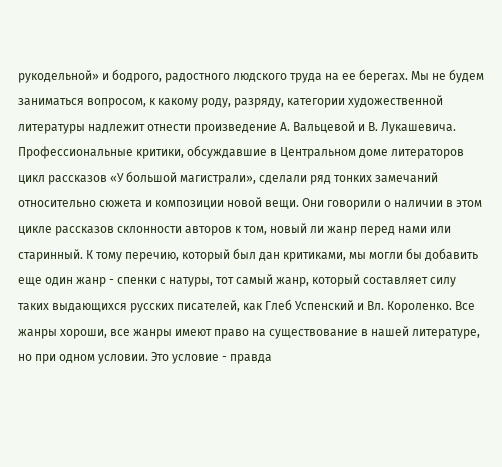рукодельной» и бодрого, радостного людского труда на ее берегах. Мы не будем заниматься вопросом, к какому роду, разряду, категории художественной литературы надлежит отнести произведение А. Вальцевой и В. Лукашевича. Профессиональные критики, обсуждавшие в Центральном доме литераторов цикл рассказов «У большой магистрали», сделали ряд тонких замечаний относительно сюжета и композиции новой вещи. Они говорили о наличии в этом цикле рассказов склонности авторов к том, новый ли жанр перед нами или старинный. К тому перечию, который был дан критиками, мы могли бы добавить еще один жанр - спенки с натуры, тот самый жанр, который составляет силу таких выдающихся русских писателей, как Глеб Успенский и Вл. Короленко. Все жанры хороши, все жанры имеют право на существование в нашей литературе, но при одном условии. Это условие - правда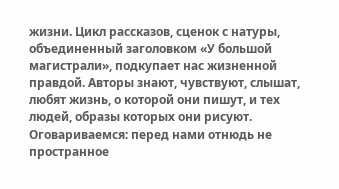жизни. Цикл рассказов, сценок с натуры, объединенный заголовком «У большой магистрали», подкупает нас жизненной правдой. Авторы знают, чувствуют, слышат, любят жизнь, о которой они пишут, и тех людей, образы которых они рисуют. Оговариваемся: перед нами отнюдь не пространное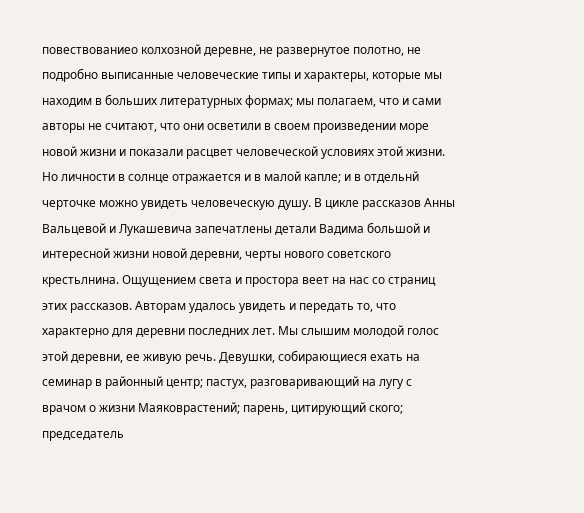повествованиео колхозной деревне, не развернутое полотно, не подробно выписанные человеческие типы и характеры, которые мы находим в больших литературных формах; мы полагаем, что и сами авторы не считают, что они осветили в своем произведении море новой жизни и показали расцвет человеческой условиях этой жизни. Но личности в солнце отражается и в малой капле; и в отдельнй черточке можно увидеть человеческую душу. В цикле рассказов Анны Вальцевой и Лукашевича запечатлены детали Вадима большой и интересной жизни новой деревни, черты нового советского крестьлнина. Ощущением света и простора веет на нас со страниц этих рассказов. Авторам удалось увидеть и передать то, что характерно для деревни последних лет. Мы слышим молодой голос этой деревни, ее живую речь. Девушки, собирающиеся ехать на семинар в районный центр; пастух, разговаривающий на лугу с врачом о жизни Маяковрастений; парень, цитирующий ского; председатель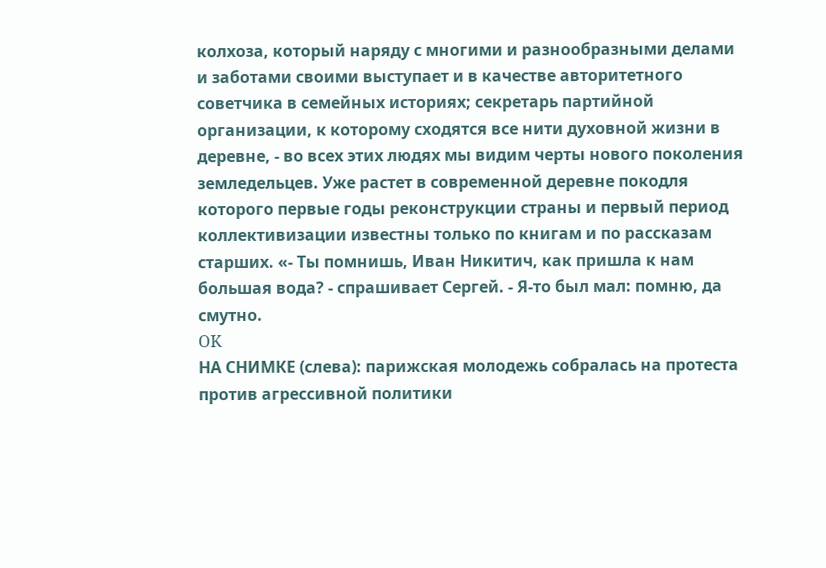колхоза, который наряду с многими и разнообразными делами и заботами своими выступает и в качестве авторитетного советчика в семейных историях; секретарь партийной организации, к которому сходятся все нити духовной жизни в деревне, - во всех этих людях мы видим черты нового поколения земледельцев. Уже растет в современной деревне покодля которого первые годы реконструкции страны и первый период коллективизации известны только по книгам и по рассказам старших. «- Ты помнишь, Иван Никитич, как пришла к нам большая вода? - спрашивает Сергей. - Я-то был мал: помню, да смутно.
OK
НА СНИМКЕ (слева): парижская молодежь собралась на протеста против агрессивной политики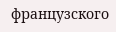французского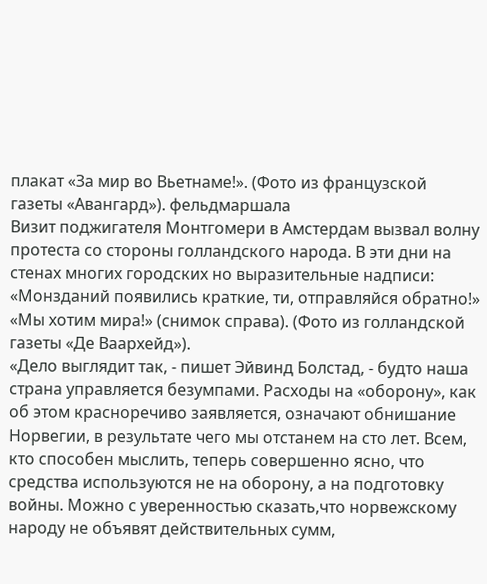плакат «За мир во Вьетнаме!». (Фото из французской газеты «Авангард»). фельдмаршала
Визит поджигателя Монтгомери в Амстердам вызвал волну протеста со стороны голландского народа. В эти дни на стенах многих городских но выразительные надписи: «Монзданий появились краткие, ти, отправляйся обратно!» «Мы хотим мира!» (снимок справа). (Фото из голландской газеты «Де Ваархейд»).
«Дело выглядит так, - пишет Эйвинд Болстад, - будто наша страна управляется безумпами. Расходы на «оборону», как об этом красноречиво заявляется, означают обнишание Норвегии, в результате чего мы отстанем на сто лет. Всем, кто способен мыслить, теперь совершенно ясно, что средства используются не на оборону, а на подготовку войны. Можно с уверенностью сказать,что норвежскому народу не объявят действительных сумм,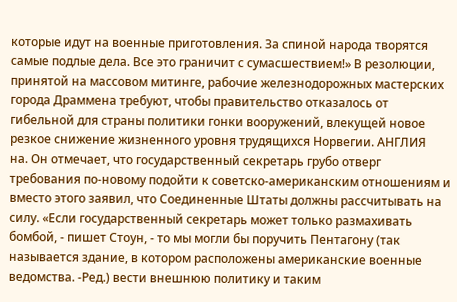которые идут на военные приготовления. За спиной народа творятся самые подлые дела. Все это граничит с сумасшествием!» В резолюции, принятой на массовом митинге, рабочие железнодорожных мастерских города Драммена требуют, чтобы правительство отказалось от гибельной для страны политики гонки вооружений, влекущей новое резкое снижение жизненного уровня трудящихся Норвегии. АНГЛИЯ
на. Он отмечает, что государственный секретарь грубо отверг требования по-новому подойти к советско-американским отношениям и вместо этого заявил, что Соединенные Штаты должны рассчитывать на силу. «Если государственный секретарь может только размахивать бомбой, - пишет Стоун, - то мы могли бы поручить Пентагону (так называется здание, в котором расположены американские военные ведомства. -Ред.) вести внешнюю политику и таким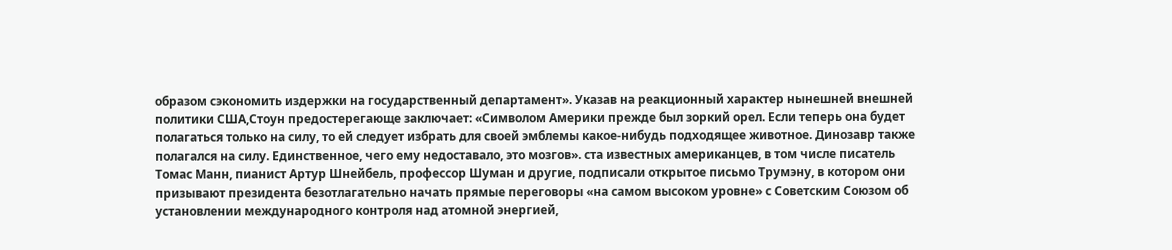образом сэкономить издержки на государственный департамент». Указав на реакционный характер нынешней внешней политики США,Стоун предостерегающе заключает: «Символом Америки прежде был зоркий орел. Если теперь она будет полагаться только на силу, то ей следует избрать для своей эмблемы какое-нибудь подходящее животное. Динозавр также полагался на силу. Единственное, чего ему недоставало, это мозгов». ста известных американцев, в том числе писатель Томас Манн, пианист Артур Шнейбель, профессор Шуман и другие, подписали открытое письмо Трумэну, в котором они призывают президента безотлагательно начать прямые переговоры «на самом высоком уровне» с Советским Союзом об установлении международного контроля над атомной энергией,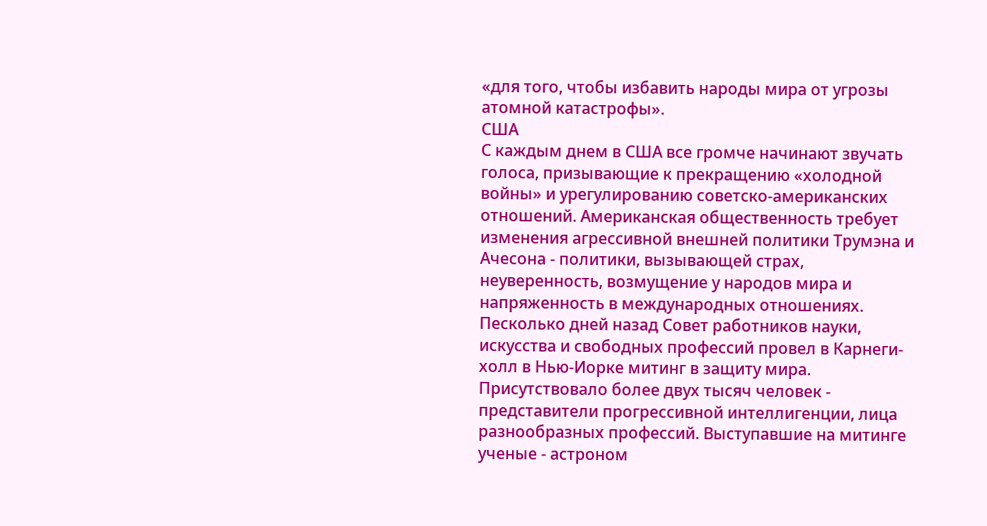«для того, чтобы избавить народы мира от угрозы атомной катастрофы».
США
С каждым днем в США все громче начинают звучать голоса, призывающие к прекращению «холодной войны» и урегулированию советско-американских отношений. Американская общественность требует изменения агрессивной внешней политики Трумэна и Ачесона - политики, вызывающей страх, неуверенность, возмущение у народов мира и напряженность в международных отношениях. Песколько дней назад Совет работников науки, искусства и свободных профессий провел в Карнеги-холл в Нью-Иорке митинг в защиту мира. Присутствовало более двух тысяч человек - представители прогрессивной интеллигенции, лица разнообразных профессий. Выступавшие на митинге ученые - астроном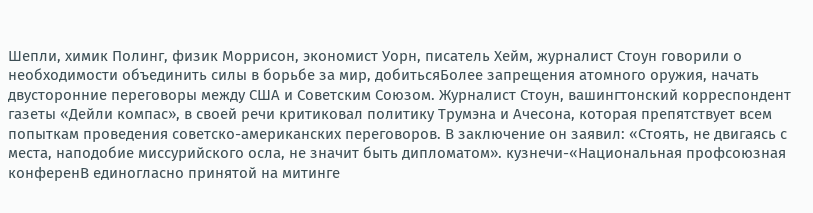Шепли, химик Полинг, физик Моррисон, экономист Уорн, писатель Хейм, журналист Стоун говорили о необходимости объединить силы в борьбе за мир, добитьсяБолее запрещения атомного оружия, начать двусторонние переговоры между США и Советским Союзом. Журналист Стоун, вашингтонский корреспондент газеты «Дейли компас», в своей речи критиковал политику Трумэна и Ачесона, которая препятствует всем попыткам проведения советско-американских переговоров. В заключение он заявил: «Стоять, не двигаясь с места, наподобие миссурийского осла, не значит быть дипломатом». кузнечи-«Национальная профсоюзная конференВ единогласно принятой на митинге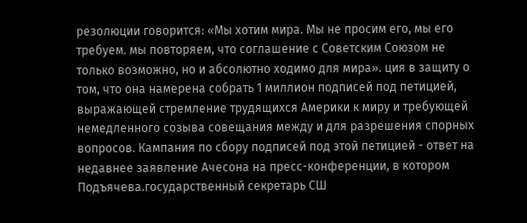резолюции говорится: «Мы хотим мира. Мы не просим его, мы его требуем. мы повторяем, что соглашение с Советским Союзом не только возможно, но и абсолютно ходимо для мира». ция в защиту о том, что она намерена собрать 1 миллион подписей под петицией, выражающей стремление трудящихся Америки к миру и требующей немедленного созыва совещания между и для разрешения спорных вопросов. Кампания по сбору подписей под этой петицией - ответ на недавнее заявление Ачесона на пресс-конференции, в котором Подъячева.государственный секретарь СШ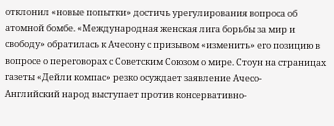отклонил «новые попытки» достичь урегулирования вопроса об атомной бомбе. «Международная женская лига борьбы за мир и свободу» обратилась к Ачесону с призывом «изменить» его позицию в вопросе о переговорах с Советским Союзом о мире. Стоун на страницах газеты «Дейли компас» резко осуждает заявление Ачесо-
Английский народ выступает против консервативно-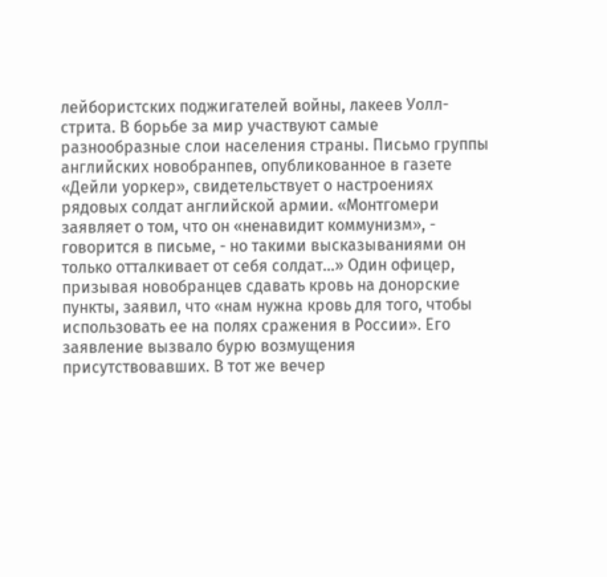лейбористских поджигателей войны, лакеев Уолл-стрита. В борьбе за мир участвуют самые разнообразные слои населения страны. Письмо группы английских новобранпев, опубликованное в газете «Дейли уоркер», свидетельствует о настроениях рядовых солдат английской армии. «Монтгомери заявляет о том, что он «ненавидит коммунизм», - говорится в письме, - но такими высказываниями он только отталкивает от себя солдат…» Один офицер, призывая новобранцев сдавать кровь на донорские пункты, заявил, что «нам нужна кровь для того, чтобы использовать ее на полях сражения в России». Его заявление вызвало бурю возмущения присутствовавших. В тот же вечер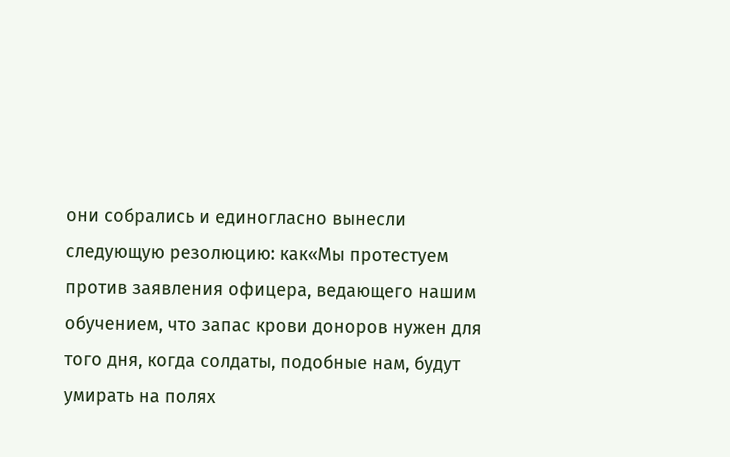они собрались и единогласно вынесли следующую резолюцию: как«Мы протестуем против заявления офицера, ведающего нашим обучением, что запас крови доноров нужен для того дня, когда солдаты, подобные нам, будут умирать на полях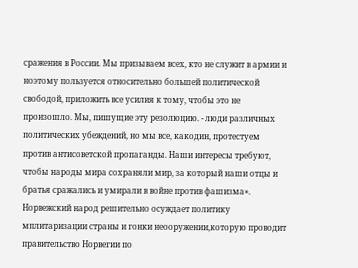сражения в России. Мы призываем всех, кто не служит в армии и ноэтому пользуется относительно большей политической свободой, приложить все усилия к тому, чтобы это не произошло. Мы, пишущие эту резолюцию. - люди различных политических убеждений, но мы все, какодин, протестуем против антисоветской пропаганды. Наши интересы требуют, чтобы народы мира сохраняли мир, за который наши отцы и братья сражались и умирали в войне против фашизма».
Норвежский народ решительно осуждает политику мплитаризации страны и гонки неооружении,которую проводит правительство Норвегии по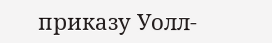приказу Уолл-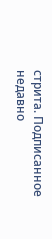стрита. Подписанное недавно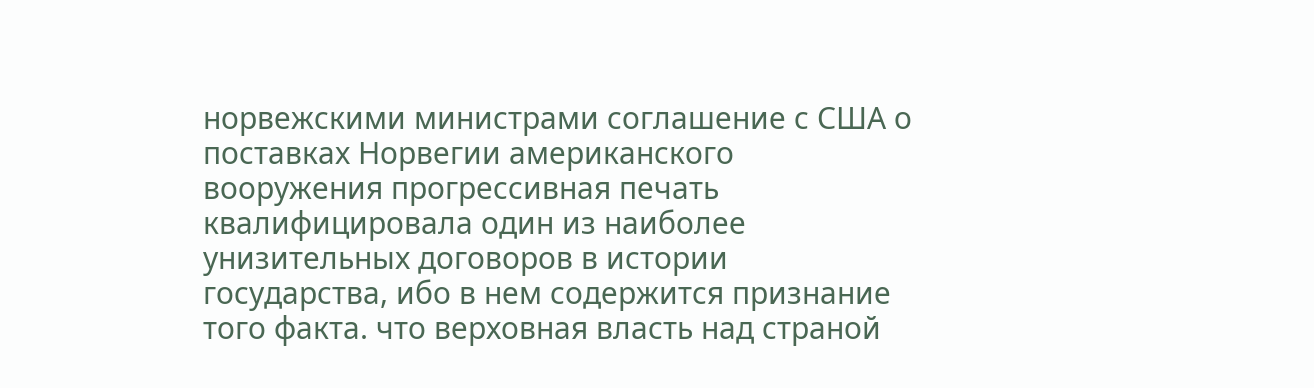норвежскими министрами соглашение с США о поставках Норвегии американского вооружения прогрессивная печать квалифицировала один из наиболее унизительных договоров в истории государства, ибо в нем содержится признание того факта. что верховная власть над страной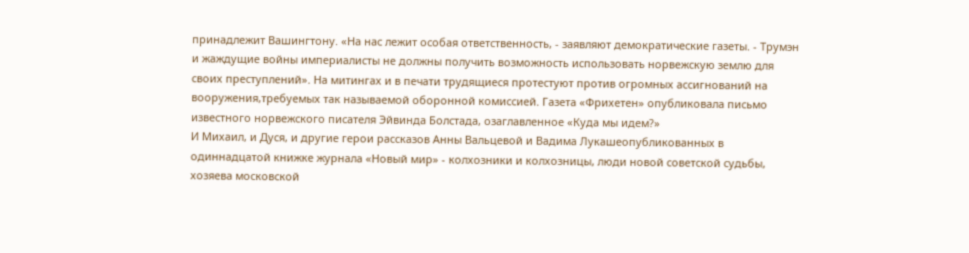принадлежит Вашингтону. «На нас лежит особая ответственность, - заявляют демократические газеты. - Трумэн и жаждущие войны империалисты не должны получить возможность использовать норвежскую землю для своих преступлений». На митингах и в печати трудящиеся протестуют против огромных ассигнований на вооружения,требуемых так называемой оборонной комиссией. Газета «Фрихетен» опубликовала письмо известного норвежского писателя Эйвинда Болстада, озаглавленное «Куда мы идем?»
И Михаил, и Дуся, и другие герои рассказов Анны Вальцевой и Вадима Лукашеопубликованных в одиннадцатой книжке журнала «Новый мир» - колхозники и колхозницы, люди новой советской судьбы, хозяева московской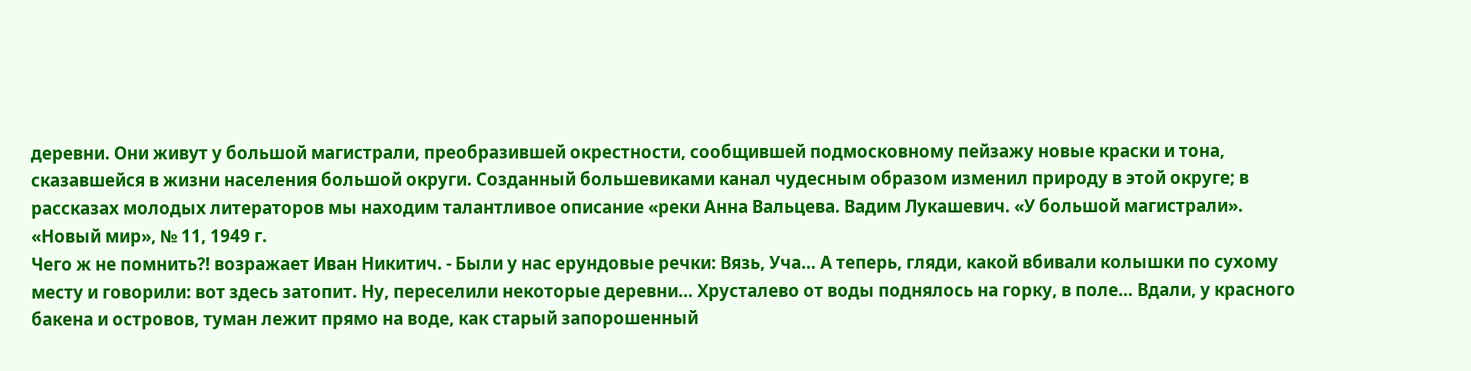деревни. Они живут у большой магистрали, преобразившей окрестности, сообщившей подмосковному пейзажу новые краски и тона, сказавшейся в жизни населения большой округи. Созданный большевиками канал чудесным образом изменил природу в этой округе; в рассказах молодых литераторов мы находим талантливое описание «реки Анна Вальцева. Вадим Лукашевич. «У большой магистрали». «Новый мир», № 11, 1949 г.
Чего ж не помнить?! возражает Иван Никитич. - Были у нас ерундовые речки: Вязь, Уча… А теперь, гляди, какой вбивали колышки по сухому месту и говорили: вот здесь затопит. Ну, переселили некоторые деревни… Хрусталево от воды поднялось на горку, в поле… Вдали, у красного бакена и островов, туман лежит прямо на воде, как старый запорошенный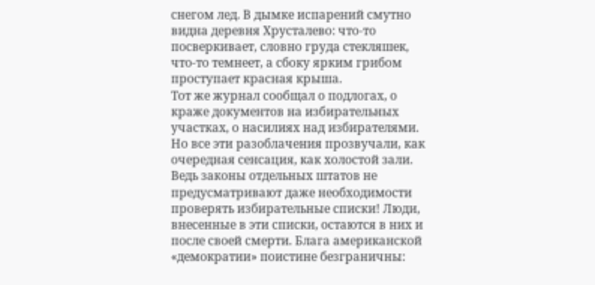снегом лед. В дымке испарений смутно видна деревня Хрусталево: что-то посверкивает, словно груда стекляшек, что-то темнеет, а сбоку ярким грибом проступает красная крыша.
Тот же журнал сообщал о подлогах, о краже документов на избирательных участках, о насилиях над избирателями. Но все эти разоблачения прозвучали, как очередная сенсация, как холостой зали. Ведь законы отдельных штатов не предусматривают даже необходимости проверять избирательные списки! Люди, внесенные в эти списки, остаются в них и после своей смерти. Блага американской «демократии» поистине безграничны: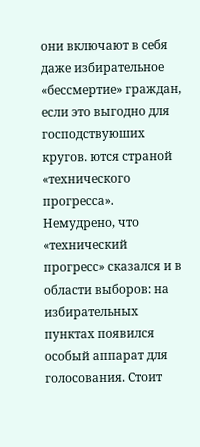они включают в себя даже избирательное «бессмертие» граждан, если это выгодно для господствуюших кругов. ются страной «технического прогресса». Немудрено, что «технический прогресс» сказался и в области выборов: на избирательных пунктах появился особый аппарат для голосования. Стоит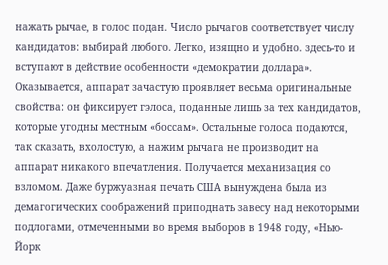нажать рычае, в голос подан. Число рычагов соответствует числу кандидатов: выбирай любого. Легко, изящно и удобно. здесь-то и вступают в действие особенности «демократии доллара». Оказывается, аппарат зачастую проявляет весьма оригинальные свойства: он фиксирует гэлоса, поданные лишь за тех кандидатов, которые угодны местным «боссам». Остальные голоса подаются, так сказать, вхолостую, а нажим рычага не производит на аппарат никакого впечатления. Получается механизация со взломом. Даже буржуазная печать США вынуждена была из демагогических соображений приподнать завесу над некоторыми подлогами, отмеченными во время выборов в 1948 году, «Нью-Йорк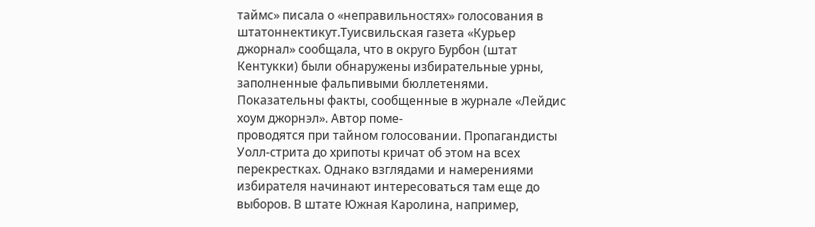таймс» писала о «неправильностях» голосования в штатоннектикут.Туисвильская газета «Курьер джорнал» сообщала, что в округо Бурбон (штат Кентукки) были обнаружены избирательные урны, заполненные фальпивыми бюллетенями. Показательны факты, сообщенные в журнале «Лейдис хоум джорнэл». Автор поме-
проводятся при тайном голосовании. Пропагандисты Уолл-стрита до хрипоты кричат об этом на всех перекрестках. Однако взглядами и намерениями избирателя начинают интересоваться там еще до выборов. В штате Южная Каролина, например,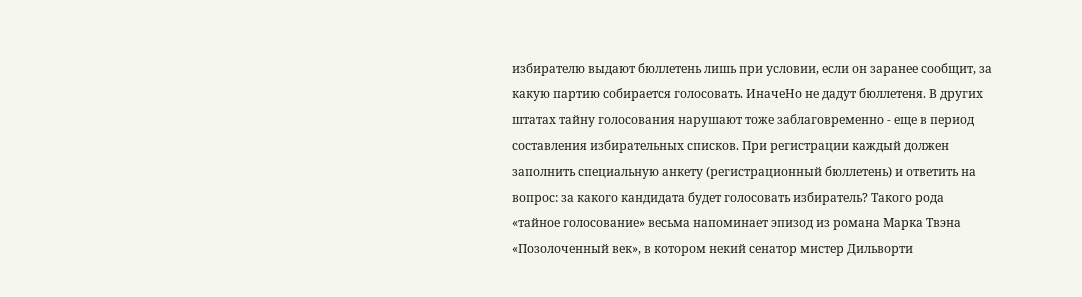избирателю выдают бюллетень лишь при условии, если он заранее сообщит, за какую партию собирается голосовать. ИначеНо не дадут бюллетеня. В других штатах тайну голосования нарушают тоже заблаговременно - еще в период составления избирательных списков. При регистрации каждый должен заполнить специальную анкету (регистрационный бюллетень) и ответить на вопрос: за какого кандидата будет голосовать избиратель? Такого рода «тайное голосование» весьма напоминает эпизод из романа Марка Твэна «Позолоченный век», в котором некий сенатор мистер Дильворти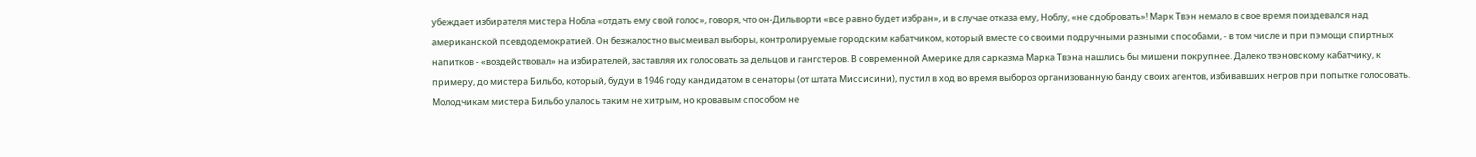убеждает избирателя мистера Нобла «отдать ему свой голос», говоря, что он-Дильворти «все равно будет избран», и в случае отказа ему, Ноблу, «не сдобровать»! Марк Твэн немало в свое время поиздевался над американской псевдодемократией. Он безжалостно высмеивал выборы, контролируемые городским кабатчиком, который вместе со своими подручными разными способами, - в том числе и при пэмощи спиртных напитков - «воздействовал» на избирателей, заставляя их голосовать за дельцов и гангстеров. В современной Америке для сарказма Марка Твэна нашлись бы мишени покрупнее. Далеко твэновскому кабатчику, к примеру, до мистера Бильбо, который, будуи в 1946 году кандидатом в сенаторы (от штата Миссисини), пустил в ход во время выбороз организованную банду своих агентов, избивавших негров при попытке голосовать. Молодчикам мистера Бильбо улалось таким не хитрым, но кровавым способом не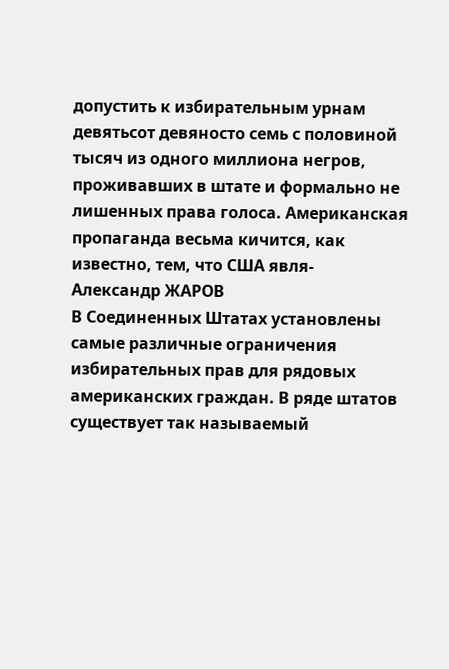допустить к избирательным урнам девятьсот девяносто семь с половиной тысяч из одного миллиона негров, проживавших в штате и формально не лишенных права голоса. Американская пропаганда весьма кичится, как известно, тем, что США явля-
Александр ЖАРОВ
В Соединенных Штатах установлены самые различные ограничения избирательных прав для рядовых американских граждан. В ряде штатов существует так называемый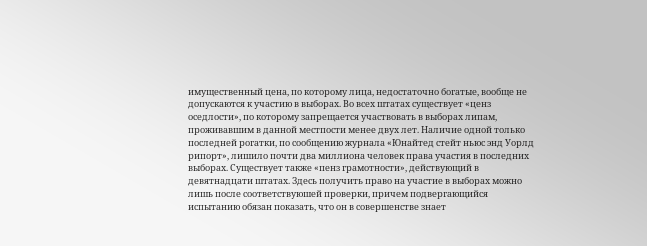имущественный цена, по которому лица, недостаточно богатые, вообще не допускаются к участию в выборах. Во всех штатах существует «ценз оседлости», по которому запрещается участвовать в выборах липам, проживавшим в данной местпости менее двух лет. Наличие одной только последней рогатки, по сообщению журнала «Юнайтед стейт ньюс энд Уорлд рипорт», лишило почти два миллиона человек права участия в последних выборах. Существует также «пенз грамотности», действующий в девятнадцати штатах. Здесь получить право на участие в выборах можно лишь после соответствуюшей проверки, причем подвергающийся испытанию обязан показать, что он в совершенстве знает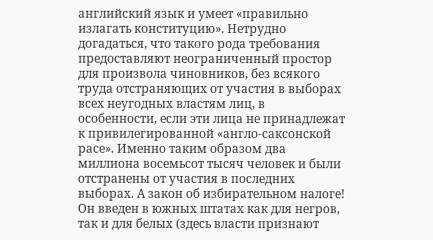английский язык и умеет «правильно излагать конституцию». Нетрудно догадаться, что такого рода требования предоставляют неограниченный простор для произвола чиновников, без всякого труда отстраняющих от участия в выборах всех неугодных властям лиц, в особенности, если эти лица не принадлежат к привилегированной «англо-саксонской расе». Именно таким образом два миллиона восемьсот тысяч человек и были отстранены от участия в последних выборах. А закон об избирательном налоге! Он введен в южных штатах как для негров, так и для белых (здесь власти признают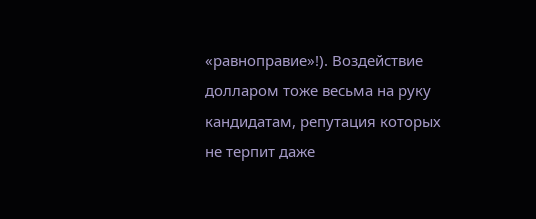«равноправие»!). Воздействие долларом тоже весьма на руку кандидатам, репутация которых не терпит даже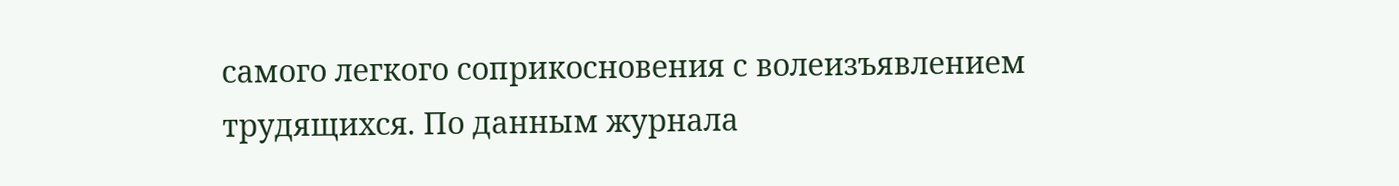самого легкого соприкосновения с волеизъявлением трудящихся. По данным журнала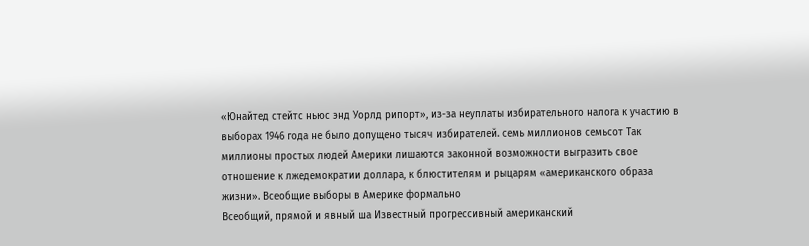«Юнайтед стейтс ньюс энд Уорлд рипорт», из-за неуплаты избирательного налога к участию в выборах 1946 года не было допущено тысяч избирателей. семь миллионов семьсот Так миллионы простых людей Америки лишаются законной возможности выгразить свое отношение к лжедемократии доллара, к блюстителям и рыцарям «американского образа жизни». Всеобщие выборы в Америке формально
Всеобщий, прямой и явный ша Известный прогрессивный американский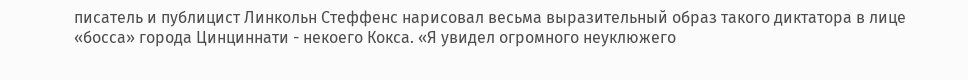писатель и публицист Линкольн Стеффенс нарисовал весьма выразительный образ такого диктатора в лице «босса» города Цинциннати - некоего Кокса. «Я увидел огромного неуклюжего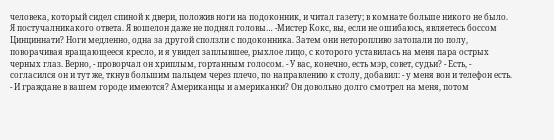человека, который сидел спиной к двери, положив ноги на подоконник, и читал газету; в комнате больше никого не было. Я постучалникакого ответа. Я вошелон даже не поднял головы… -Мистер Кокс, вы, если не ошибаюсь, являетесь боссом Цинциннати? Ноги медленно, одна за другой сползли с подоконника. Затем они неторопливо затопали по полу, поворачивая вращающееся кресло, и я увидел заплывшее, рыхлое лицо, с которого уставилась на меня пара острых черных глаз. Верно, - проворчал он хриплым, гортанным голосом. - У вас, конечно, есть мэр, совет, судьи? - Есть, - согласился он и тут же, ткнув большим пальцем через плечо, по направлению к столу, добавил: - у меня вон и телефон есть. - И граждане в вашем городе имеются? Американцы и американки? Он довольно долго смотрел на меня, потом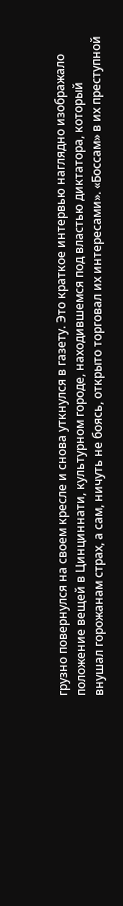грузно повернулся на своем кресле и снова уткнулся в газету. Это краткое интервью наглядно изображало положение вещей в Цинциннати, культурном городе, находившемся под властью диктатора, который внушал горожанам страх, а сам, ничуть не боясь, открыто торговал их интересами». «Боссам» в их преступной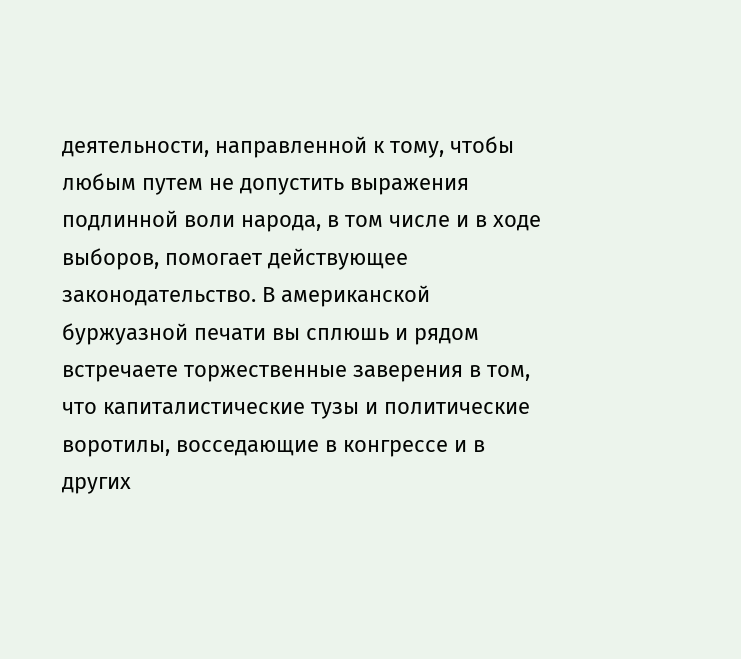деятельности, направленной к тому, чтобы любым путем не допустить выражения подлинной воли народа, в том числе и в ходе выборов, помогает действующее законодательство. В американской буржуазной печати вы сплюшь и рядом встречаете торжественные заверения в том, что капиталистические тузы и политические воротилы, восседающие в конгрессе и в других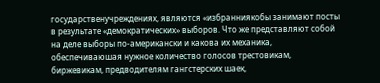государственучреждениях, являются «избранниякобы занимают посты в результате «демократических» выборов. Что же представляют собой на деле выборы по-американски и какова их механика, обеспечиваюшая нужное количество голосов трестовикам, биржевикам, предводителям гангстерских шаек,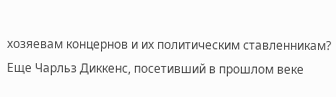хозяевам концернов и их политическим ставленникам? Еще Чарльз Диккенс, посетивший в прошлом веке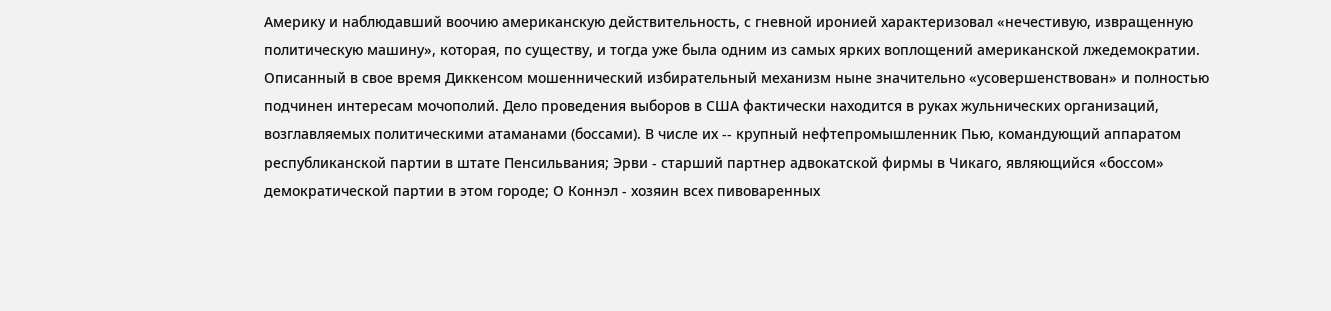Америку и наблюдавший воочию американскую действительность, с гневной иронией характеризовал «нечестивую, извращенную политическую машину», которая, по существу, и тогда уже была одним из самых ярких воплощений американской лжедемократии. Описанный в свое время Диккенсом мошеннический избирательный механизм ныне значительно «усовершенствован» и полностью подчинен интересам мочополий. Дело проведения выборов в США фактически находится в руках жульнических организаций, возглавляемых политическими атаманами (боссами). В числе их -- крупный нефтепромышленник Пью, командующий аппаратом республиканской партии в штате Пенсильвания; Эрви - старший партнер адвокатской фирмы в Чикаго, являющийся «боссом» демократической партии в этом городе; О Коннэл - хозяин всех пивоваренных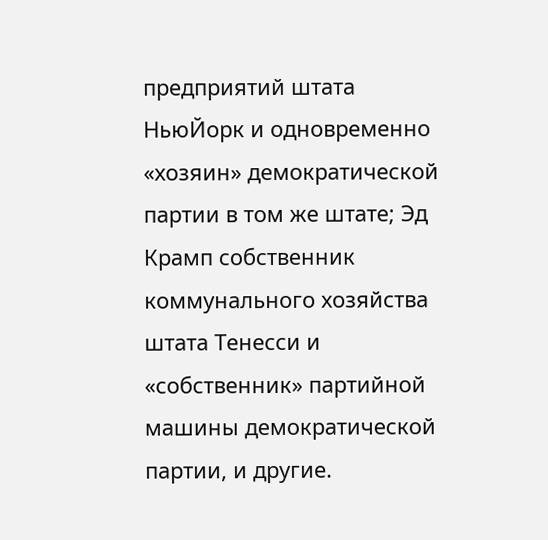предприятий штата НьюЙорк и одновременно «хозяин» демократической партии в том же штате; Эд Крамп собственник коммунального хозяйства штата Тенесси и «собственник» партийной машины демократической партии, и другие.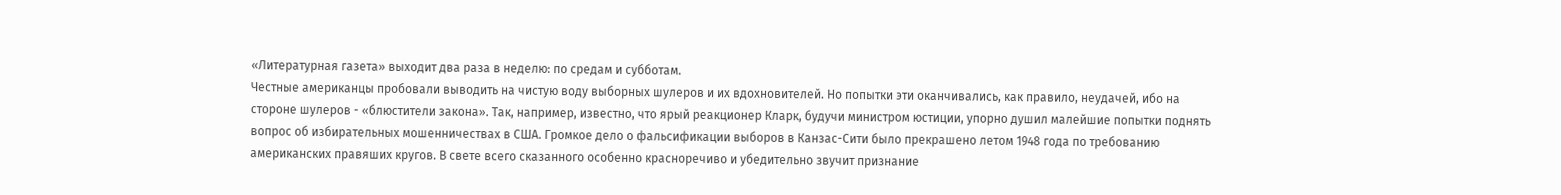«Литературная газета» выходит два раза в неделю: по средам и субботам.
Честные американцы пробовали выводить на чистую воду выборных шулеров и их вдохновителей. Но попытки эти оканчивались, как правило, неудачей, ибо на стороне шулеров - «блюстители закона». Так, например, известно, что ярый реакционер Кларк, будучи министром юстиции, упорно душил малейшие попытки поднять вопрос об избирательных мошенничествах в США. Громкое дело о фальсификации выборов в Канзас-Сити было прекрашено летом 1948 года по требованию американских правяших кругов. В свете всего сказанного особенно красноречиво и убедительно звучит признание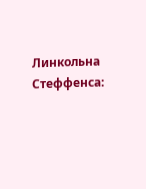Линкольна Стеффенса: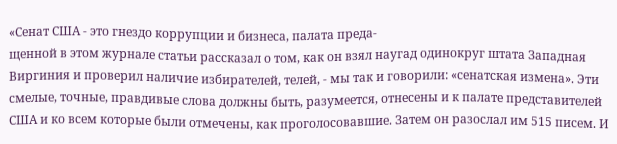«Сенат США - это гнездо коррупции и бизнеса, палата преда-
щенной в этом журнале статьи рассказал о том, как он взял наугад одинокруг штата Западная Виргиния и проверил наличие избирателей, телей, - мы так и говорили: «сенатская измена». Эти смелые, точные, правдивые слова должны быть, разумеется, отнесены и к палате представителей США и ко всем которые были отмечены, как проголосовавшие. Затем он разослал им 515 писем. И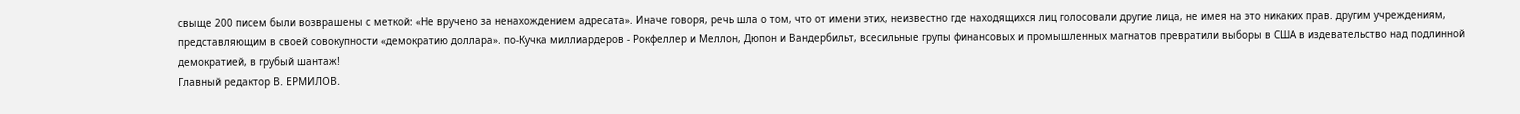свыще 200 писем были возврашены с меткой: «Не вручено за ненахождением адресата». Иначе говоря, речь шла о том, что от имени этих, неизвестно где находящихся лиц голосовали другие лица, не имея на это никаких прав. другим учреждениям, представляющим в своей совокупности «демократию доллара». по-Кучка миллиардеров - Рокфеллер и Меллон, Дюпон и Вандербильт, всесильные групы финансовых и промышленных магнатов превратили выборы в США в издевательство над подлинной демократией, в грубый шантаж!
Главный редактор В. ЕРМИЛОВ.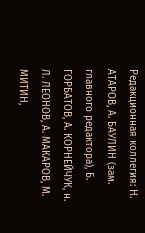Редакционная коллегия: Н. АТАРОВ, А. БАУЛИН (зам. главного редактора), Б. ГОРБАТОВ, А. КОРНЕЙЧУК, н. Л. ЛЕОНОВ, А. МАКАРОВ, М. МИТИН,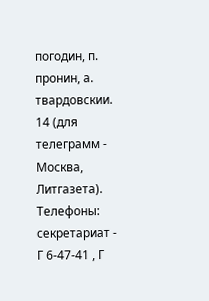погодин, п. пронин, а. твардовскии.
14 (для телеграмм - Москва, Литгазета). Телефоны: секретариат - Г 6-47-41 , Г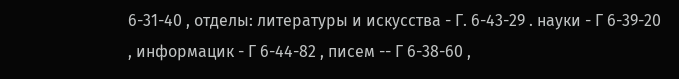6-31-40 , отделы: литературы и искусства - Г. 6-43-29 . науки - Г 6-39-20 , информацик - Г 6-44-82 , писем -- Г 6-38-60 ,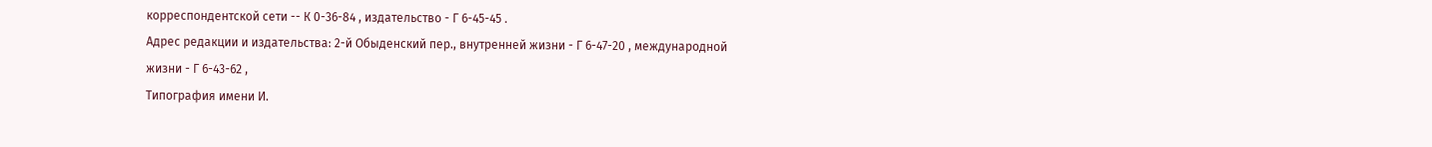корреспондентской сети -- К 0-36-84 , издательство - Г 6-45-45 .
Адрес редакции и издательства: 2-й Обыденский пер., внутренней жизни - Г 6-47-20 , международной жизни - Г 6-43-62 ,
Типография имени И.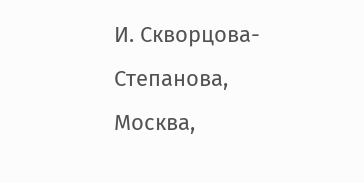И. Скворцова-Степанова, Москва,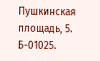Пушкинская площадь, 5.
Б-01025.